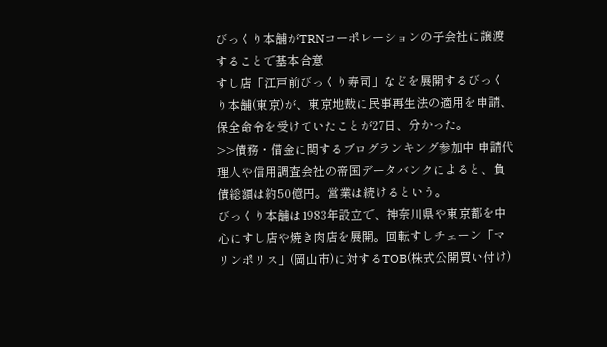びっくり本舗がTRNコーポレーションの子会社に譲渡することで基本合意
すし店「江戸前びっくり寿司」などを展開するびっくり本舗(東京)が、東京地裁に民事再生法の適用を申請、保全命令を受けていたことが27日、分かった。
>>債務・借金に関するブログランキング参加中 申請代理人や信用調査会社の帝国データバンクによると、負債総額は約50億円。営業は続けるという。
びっくり本舗は1983年設立で、神奈川県や東京都を中心にすし店や焼き肉店を展開。回転すしチェーン「マリンポリス」(岡山市)に対するTOB(株式公開買い付け)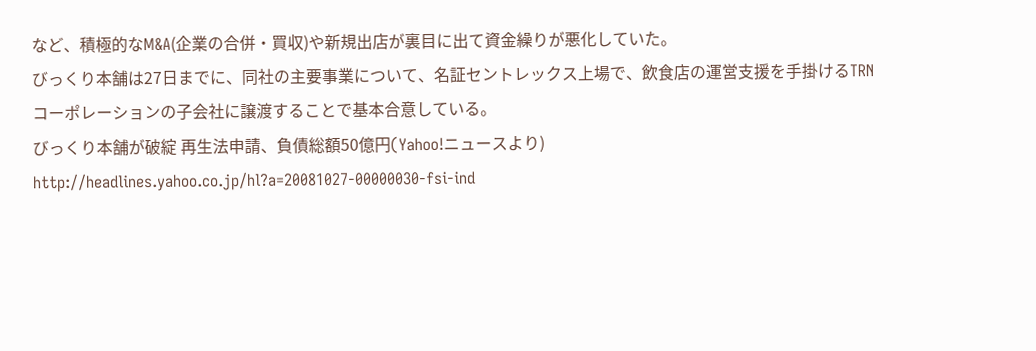など、積極的なM&A(企業の合併・買収)や新規出店が裏目に出て資金繰りが悪化していた。
びっくり本舗は27日までに、同社の主要事業について、名証セントレックス上場で、飲食店の運営支援を手掛けるTRNコーポレーションの子会社に譲渡することで基本合意している。
びっくり本舗が破綻 再生法申請、負債総額50億円(Yahoo!ニュースより)
http://headlines.yahoo.co.jp/hl?a=20081027-00000030-fsi-ind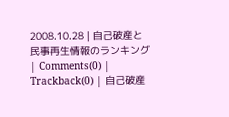2008.10.28 | 自己破産と民事再生情報のランキング | Comments(0) | Trackback(0) | 自己破産